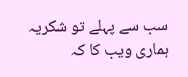سب سے پہلے تو شکریہ ہماری ویب کا کہ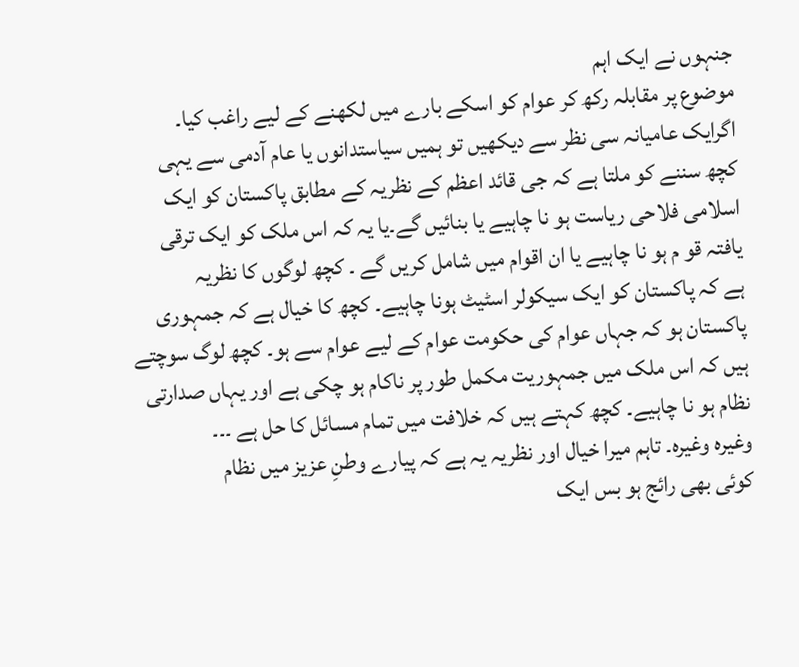جنہوں نے ایک اہم
موضوع پر مقابلہ رکھ کر عوام کو اسکے بارے میں لکھنے کے لیے راغب کیا۔
اگرایک عامیانہ سی نظر سے دیکھیں تو ہمیں سیاستدانوں یا عام آدمی سے یہی
کچھ سننے کو ملتا ہے کہ جی قائد اعظم کے نظریہ کے مطابق پاکستان کو ایک
اسلامی فلاحی ریاست ہو نا چاہیے یا بنائیں گے۔یا یہ کہ اس ملک کو ایک ترقی
یافتہ قو م ہو نا چاہیے یا ان اقوام میں شامل کریں گے ۔ کچھ لوگوں کا نظریہ
ہے کہ پاکستان کو ایک سیکولر اسٹیٹ ہونا چاہیے۔ کچھ کا خیال ہے کہ جمہوری
پاکستان ہو کہ جہاں عوام کی حکومت عوام کے لیے عوام سے ہو۔ کچھ لوگ سوچتے
ہیں کہ اس ملک میں جمہوریت مکمل طور پر ناکام ہو چکی ہے اور یہاں صدارتی
نظام ہو نا چاہیے۔ کچھ کہتے ہیں کہ خلافت میں تمام مسائل کا حل ہے ۔۔۔
وغیرہ وغیرہ۔ تاہم میرا خیال اور نظریہ یہ ہے کہ پیارے وطنِ عزیز میں نظام
کوئی بھی رائج ہو بس ایک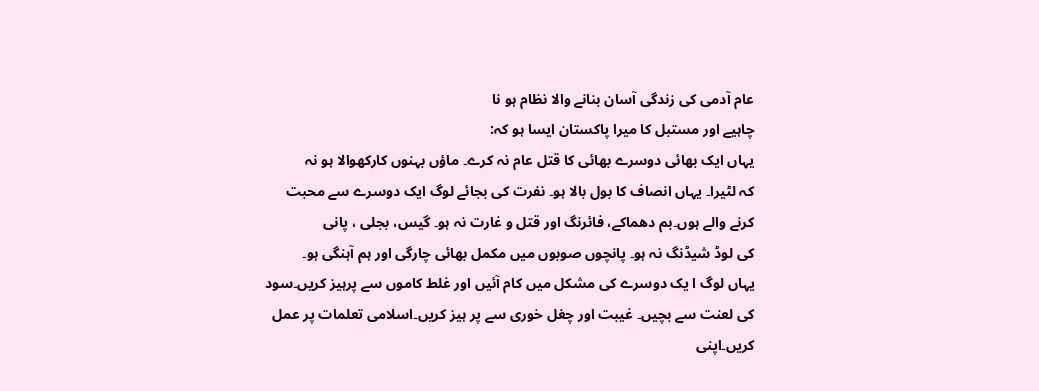عام آدمی کی زندگی آسان بنانے والا نظام ہو نا
چاہیے اور مستبل کا میرا پاکستان ایسا ہو کہ:
یہاں ایک بھائی دوسرے بھائی کا قتل عام نہ کرے۔ ماؤں بہنوں کارکھوالا ہو نہ
کہ لٹیرا۔ یہاں انصاف کا بول بالا ہو۔ نفرت کی بجائے لوگ ایک دوسرے سے محبت
کرنے والے ہوں۔بم دھماکے، فائرنگ اور قتل و غارت نہ ہو۔ گیس، بجلی ، پانی
کی لوڈ شیڈنگ نہ ہو۔ پانچوں صوبوں میں مکمل بھائی چارگی اور ہم آہنگی ہو۔
یہاں لوگ ا یک دوسرے کی مشکل میں کام آئیں اور غلط کاموں سے پرہیز کریں۔سود
کی لعنت سے بچیں۔ غیبت اور چغل خوری سے پر ہیز کریں۔اسلامی تعلمات پر عمل
کریں۔اپنی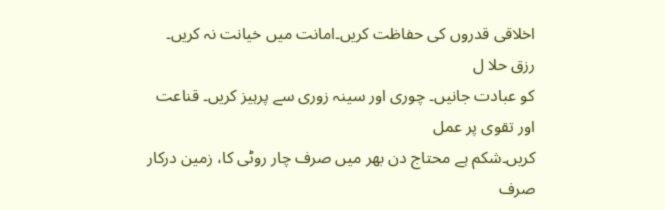اخلاقی قدروں کی حفاظت کریں۔امانت میں خیانت نہ کریں۔ رزق حلا ل
کو عبادت جانیں۔ چوری اور سینہ زوری سے پرہیز کریں۔ قناعت اور تقوی پر عمل
کریں۔شکم ہے محتاج دن بھر میں صرف چار روٹی کا، زمین درکار صرف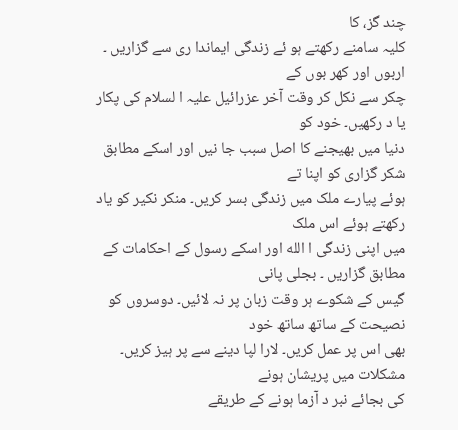چند گز، کا
کلیہ سامنے رکھتے ہو ئے زندگی ایماندا ری سے گزاریں ۔ اربوں اور کھر بوں کے
چکر سے نکل کر وقت آخر عزرائیل علیہ ا لسلام کی پکار یا د رکھیں۔ خود کو
دنیا میں بھیجنے کا اصل سبب جا نیں اور اسکے مطابق شکر گزاری کو اپنا تے
ہوئے پیارے ملک میں زندگی بسر کریں۔ منکر نکیر کو یاد رکھتے ہوئے اس ملک
میں اپنی زندگی ا الله اور اسکے رسول کے احکامات کے مطابق گزاریں ۔ بجلی پانی
گیس کے شکوے ہر وقت زبان پر نہ لائیں۔ دوسروں کو نصیحت کے ساتھ ساتھ خود
بھی اس پر عمل کریں۔ لارا لپا دینے سے پر ہیز کریں۔ مشکلات میں پریشان ہونے
کی بجائے نبر د آزما ہونے کے طریقے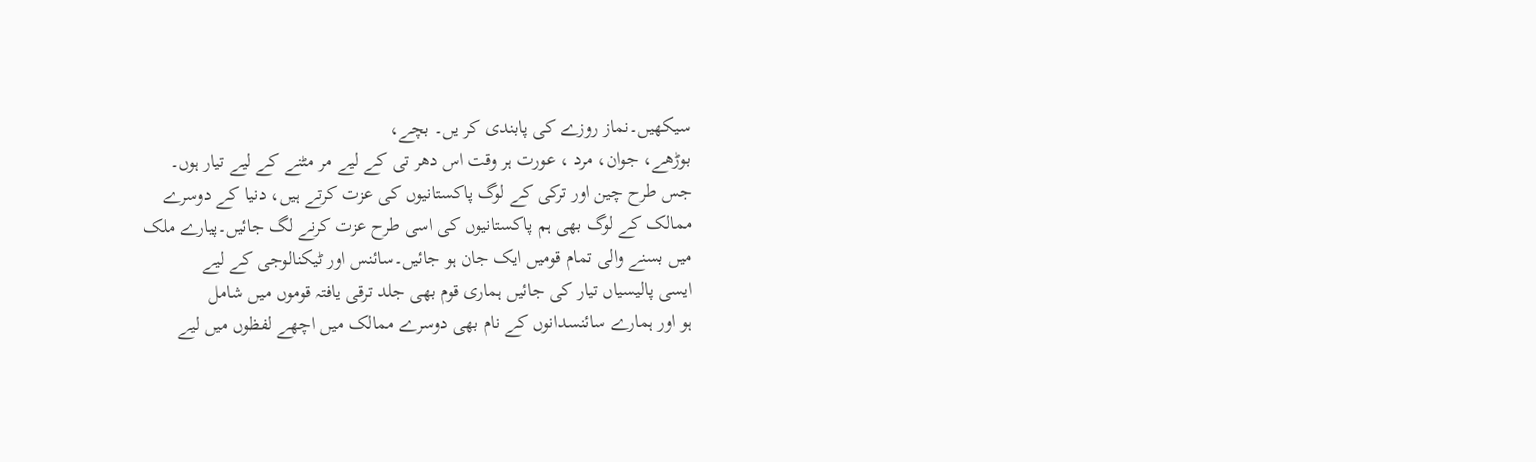سیکھیں۔نماز روزے کی پابندی کر یں۔ بچے،
بوڑھے، جوان، مرد ، عورت ہر وقت اس دھر تی کے لیے مر مٹنے کے لیے تیار ہوں۔
جس طرح چین اور ترکی کے لوگ پاکستانیوں کی عزت کرتے ہیں، دنیا کے دوسرے
ممالک کے لوگ بھی ہم پاکستانیوں کی اسی طرح عزت کرنے لگ جائیں۔پیارے ملک
میں بسنے والی تمام قومیں ایک جان ہو جائیں۔سائنس اور ٹیکنالوجی کے لیے
ایسی پالیسیاں تیار کی جائیں ہماری قوم بھی جلد ترقی یافتہ قوموں میں شامل
ہو اور ہمارے سائنسدانوں کے نام بھی دوسرے ممالک میں اچھے لفظوں میں لیے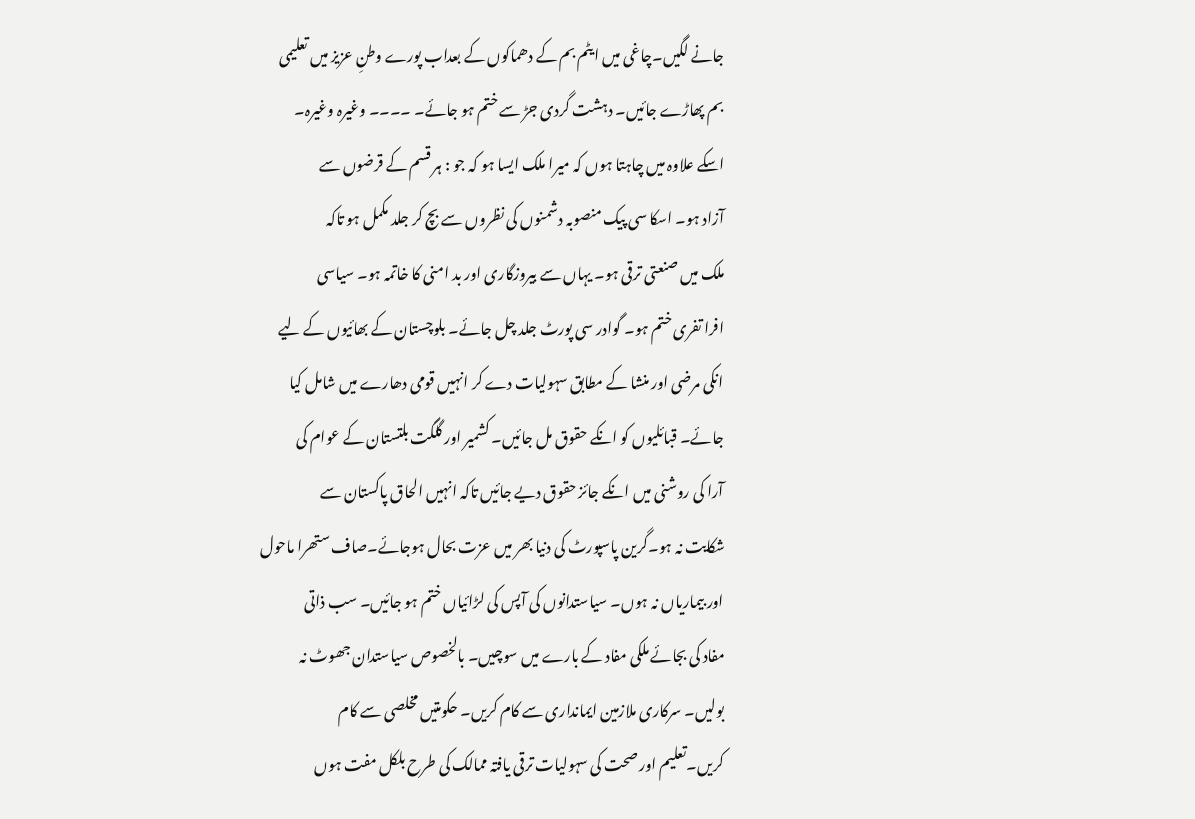جانے لگیں۔چاغی میں ایٹم بم کے دھماکوں کے بعداب پورے وطنِ عزیز میں تعلیمی
بم پھاڑے جائیں۔ دہشت گردی جڑ سے ختم ہو جائے۔ ۔۔۔۔ وغیرہ وغیرہ۔
اسکے علاوہ میں چاہتا ہوں کہ میرا ملک ایسا ہو کہ جو : ہر قسم کے قرضوں سے
آزاد ہو۔ اسکا سی پیک منصوبہ دشمنوں کی نظروں سے بچ کر جلد مکمل ہو تاکہ
ملک میں صنعتی ترقی ہو۔ یہاں سے بیروزگاری اور بد امنی کا خاتمہ ہو۔ سیاسی
افرا تفری ختم ہو۔ گوادر سی پورٹ جلد چل جائے۔ بلوچستان کے بھائیوں کے لیے
انکی مرضی اور منشا کے مطابق سہولیات دے کر انہیں قومی دھارے میں شامل کیا
جائے۔ قبائلیوں کو انکے حقوق مل جائیں۔ کشمیر اور گلگت بلتستان کے عوام کی
آرا کی روشنی میں انکے جائز حقوق دیے جائیں تاکہ انہیں الحاق پاکستان سے
شکایت نہ ہو۔گرین پاسپورٹ کی دنیا بھر میں عزت بحال ہوجائے۔صاف ستھرا ماحول
اور بیماریاں نہ ہوں۔ سیاستدانوں کی آپس کی لڑائیاں ختم ہو جائیں۔ سب ذاتی
مفاد کی بجائے ملکی مفاد کے بارے میں سوچیں۔ بالخصوص سیاستدان جھوٹ نہ
بولیں۔ سرکاری ملازمین ایمانداری سے کام کریں۔ حکومتیں مخلصی سے کام
کریں۔تعلیم اور صحت کی سہولیات ترقی یافتہ ممالک کی طرح بلکل مفت ہوں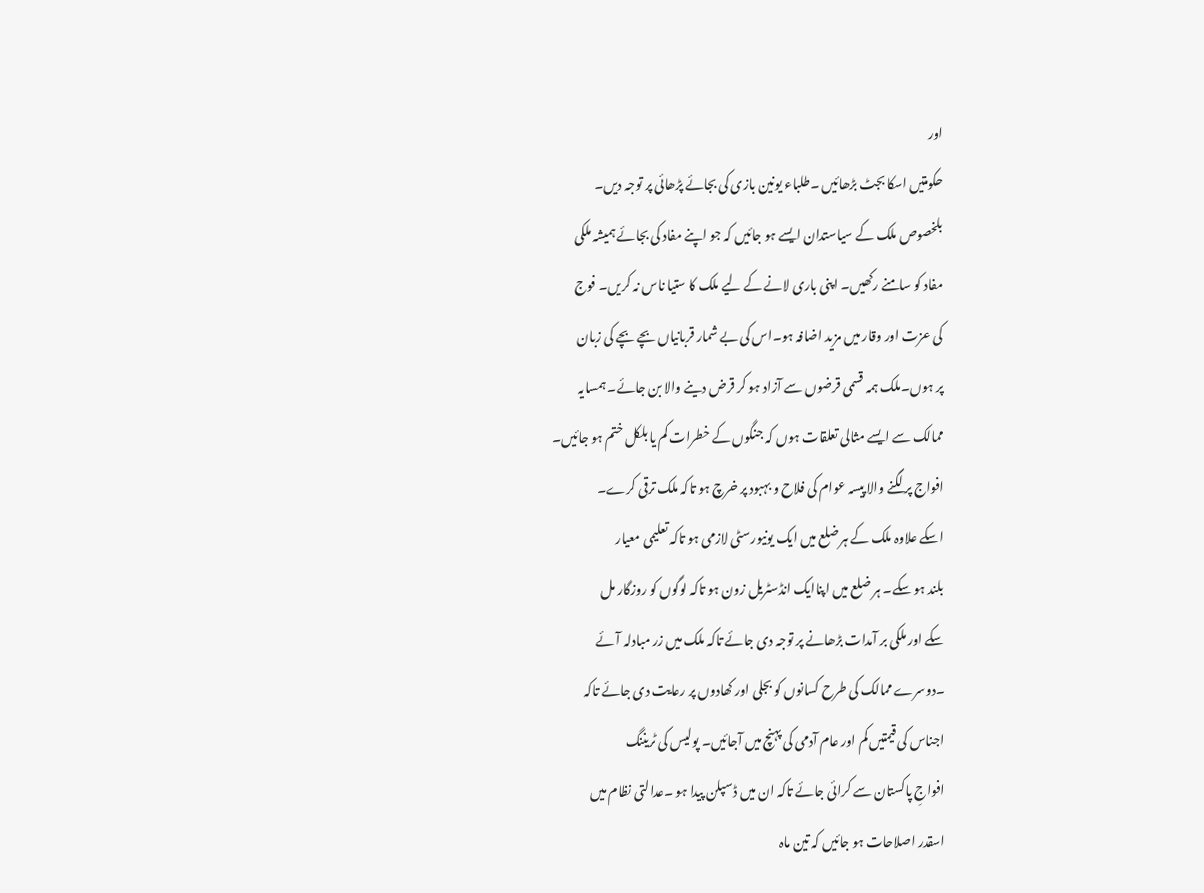اور
حکومتیں اسکا بجٹ بڑھائیں ۔طلباء یونین بازی کی بجائے پڑھائی پر توجہ دیں۔
بلخصوص ملک کے سیاستدان ایسے ہو جائیں کہ جو اپنے مفاد کی بجائے ہمیشہ ملکی
مفاد کو سامنے رکھیں۔ اپنی باری لانے کے لیے ملک کا ستیا ناس نہ کریں۔ فوج
کی عزت اور وقار میں مزید اضافہ ہو۔اس کی بے شمار قربانیاں بچے بچے کی زبان
پر ہوں۔ملک ہمہ قسمی قرضوں سے آزاد ہو کر قرض دینے والا بن جائے۔ ہمسایہ
ممالک سے ایسے مثالی تعلقات ہوں کہ جنگوں کے خطرات کم یا بلکل ختم ہو جائیں۔
افواج پر لگنے والا پیسہ عوام کی فلاح و بہبود پر خرچ ہو تاکہ ملک ترقی کرے۔
اسکے علاوہ ملک کے ہر ضلع میں ایک یونیورسٹی لازمی ہو تاکہ تعلیمی معیار
بلند ہو سکے۔ ہر ضلع میں اپناایک انڈسٹریل زون ہو تاکہ لوگوں کو روزگار مل
سکے اور ملکی بر آمدات بڑھانے پر توجہ دی جائے تاکہ ملک میں زر مبادلہ آئے
۔دوسرے ممالک کی طرح کسانوں کو بجلی اور کھادوں پر رعایت دی جائے تاکہ
اجناس کی قیمتیں کم اور عام آدمی کی پہنچ میں آجائیں۔ پولیس کی ٹریننگ
افواجِ پاکستان سے کرائی جائے تاکہ ان میں ڈسپلن پیدا ہو ۔عدالتی نظام میں
اسقدر اصلاحات ہو جائیں کہ تین ماہ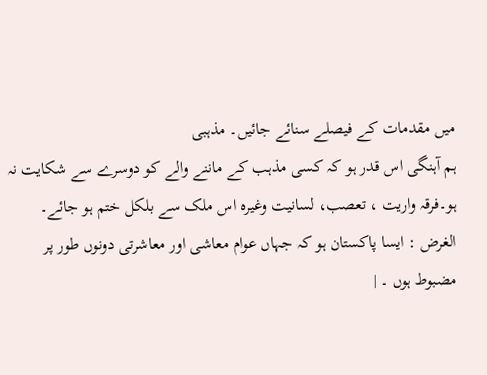میں مقدمات کے فیصلے سنائے جائیں۔ مذہبی
ہم آہنگی اس قدر ہو کہ کسی مذہب کے ماننے والے کو دوسرے سے شکایت نہ
ہو۔فرقہ واریت ، تعصب، لسانیت وغیرہ اس ملک سے بلکل ختم ہو جائے۔
الغرض : ایسا پاکستان ہو کہ جہاں عوام معاشی اور معاشرتی دونوں طور پر
مضبوط ہوں ۔ |